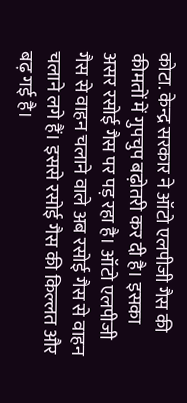कोटा. केन्द्र सरकार ने ऑटो एलपीजी गैस की कीमतों में गुपचुप बढ़ोतरी कर दी है। इसका असर रसोई गैस पर पड़ रहा है। ऑटो एलपीजी गैस से वाहन चलाने वाले अब रसोई गैस से वाहन चलाने लगे हैं। इससे रसोई गैस की किल्लत और बढ़ गई है।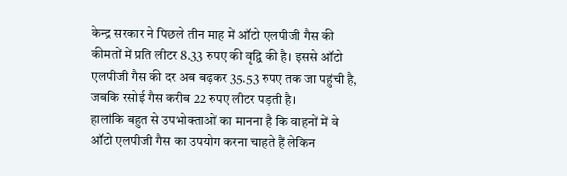केन्द्र सरकार ने पिछले तीन माह में ऑटो एलपीजी गैस की कीमतों में प्रति लीटर 8.33 रुपए की वृद्वि की है। इससे ऑटो एलपीजी गैस की दर अब बढ़कर 35.53 रुपए तक जा पहुंची है, जबकि रसोई गैस करीब 22 रुपए लीटर पड़ती है।
हालांकि बहुत से उपभोक्ताओं का मानना है कि वाहनों में वे ऑटो एलपीजी गैस का उपयोग करना चाहते हैं लेकिन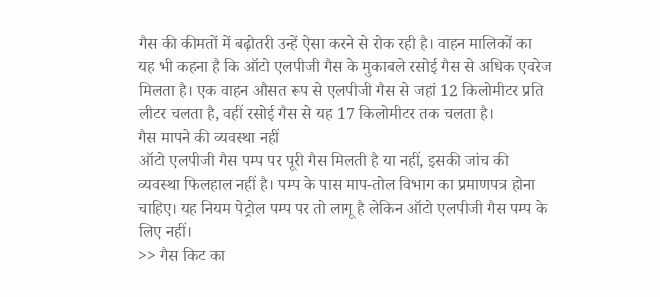गैस की कीमतों में बढ़ोतरी उन्हें ऐसा करने से रोक रही है। वाहन मालिकों का यह भी कहना है कि ऑटो एलपीजी गैस के मुकाबले रसोई गैस से अधिक एवरेज मिलता है। एक वाहन औसत रूप से एलपीजी गैस से जहां 12 किलोमीटर प्रति लीटर चलता है, वहीं रसोई गैस से यह 17 किलोमीटर तक चलता है।
गैस मापने की व्यवस्था नहीं
ऑटो एलपीजी गैस पम्प पर पूरी गैस मिलती है या नहीं, इसकी जांच की व्यवस्था फिलहाल नहीं है। पम्प के पास माप-तोल विभाग का प्रमाणपत्र होना चाहिए। यह नियम पेट्रोल पम्प पर तो लागू है लेकिन ऑटो एलपीजी गैस पम्प के लिए नहीं।
>> गैस किट का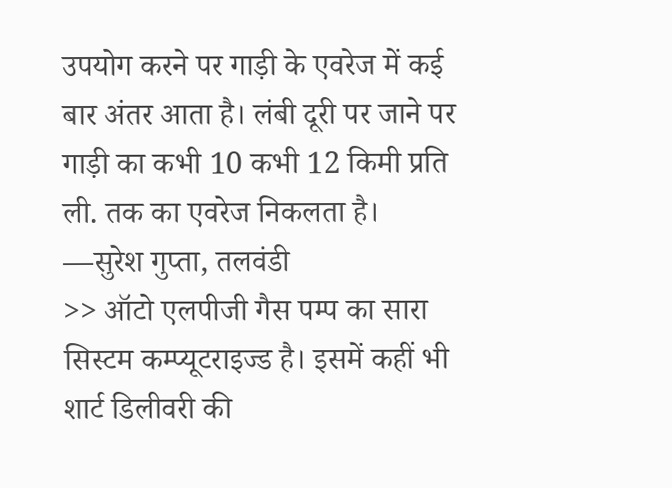उपयोग करने पर गाड़ी के एवरेज में कई बार अंतर आता है। लंबी दूरी पर जाने पर गाड़ी का कभी 10 कभी 12 किमी प्रति ली. तक का एवरेज निकलता है।
—सुरेश गुप्ता, तलवंडी
>> ऑटो एलपीजी गैस पम्प का सारा सिस्टम कम्प्यूटराइज्ड है। इसमें कहीं भी शार्ट डिलीवरी की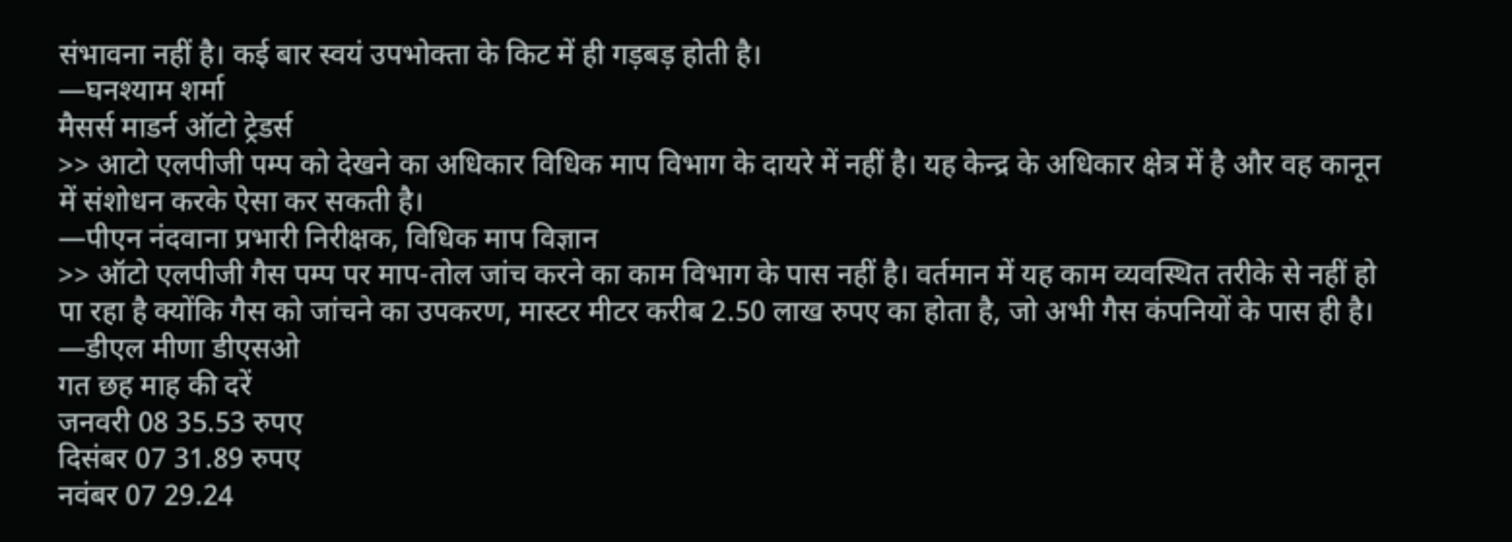संभावना नहीं है। कई बार स्वयं उपभोक्ता के किट में ही गड़बड़ होती है।
—घनश्याम शर्मा
मैसर्स माडर्न ऑटो ट्रेडर्स
>> आटो एलपीजी पम्प को देखने का अधिकार विधिक माप विभाग के दायरे में नहीं है। यह केन्द्र के अधिकार क्षेत्र में है और वह कानून में संशोधन करके ऐसा कर सकती है।
—पीएन नंदवाना प्रभारी निरीक्षक, विधिक माप विज्ञान
>> ऑटो एलपीजी गैस पम्प पर माप-तोल जांच करने का काम विभाग के पास नहीं है। वर्तमान में यह काम व्यवस्थित तरीके से नहीं हो पा रहा है क्योंकि गैस को जांचने का उपकरण, मास्टर मीटर करीब 2.50 लाख रुपए का होता है, जो अभी गैस कंपनियों के पास ही है।
—डीएल मीणा डीएसओ
गत छह माह की दरें
जनवरी 08 35.53 रुपए
दिसंबर 07 31.89 रुपए
नवंबर 07 29.24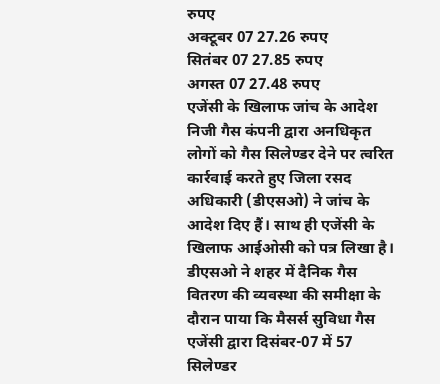रुपए
अक्टूबर 07 27.26 रुपए
सितंबर 07 27.85 रुपए
अगस्त 07 27.48 रुपए
एजेंसी के खिलाफ जांच के आदेश
निजी गैस कंपनी द्वारा अनधिकृत लोगों को गैस सिलेण्डर देने पर त्वरित कार्रवाई करते हुए जिला रसद अधिकारी (डीएसओ) ने जांच के आदेश दिए हैं। साथ ही एजेंसी के खिलाफ आईओसी को पत्र लिखा है।
डीएसओ ने शहर में दैनिक गैस वितरण की व्यवस्था की समीक्षा के दौरान पाया कि मैसर्स सुविधा गैस एजेंसी द्वारा दिसंबर-07 में 57 सिलेण्डर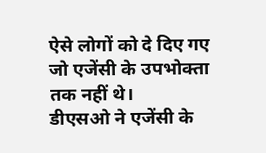ऐसे लोगों को दे दिए गए जो एजेंसी के उपभोक्ता तक नहीं थे।
डीएसओ ने एजेंसी के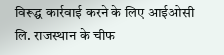विरूद्घ कार्रवाई करने के लिए आईओसी लि. राजस्थान के चीफ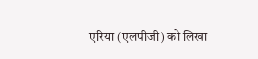एरिया (एलपीजी) को लिखा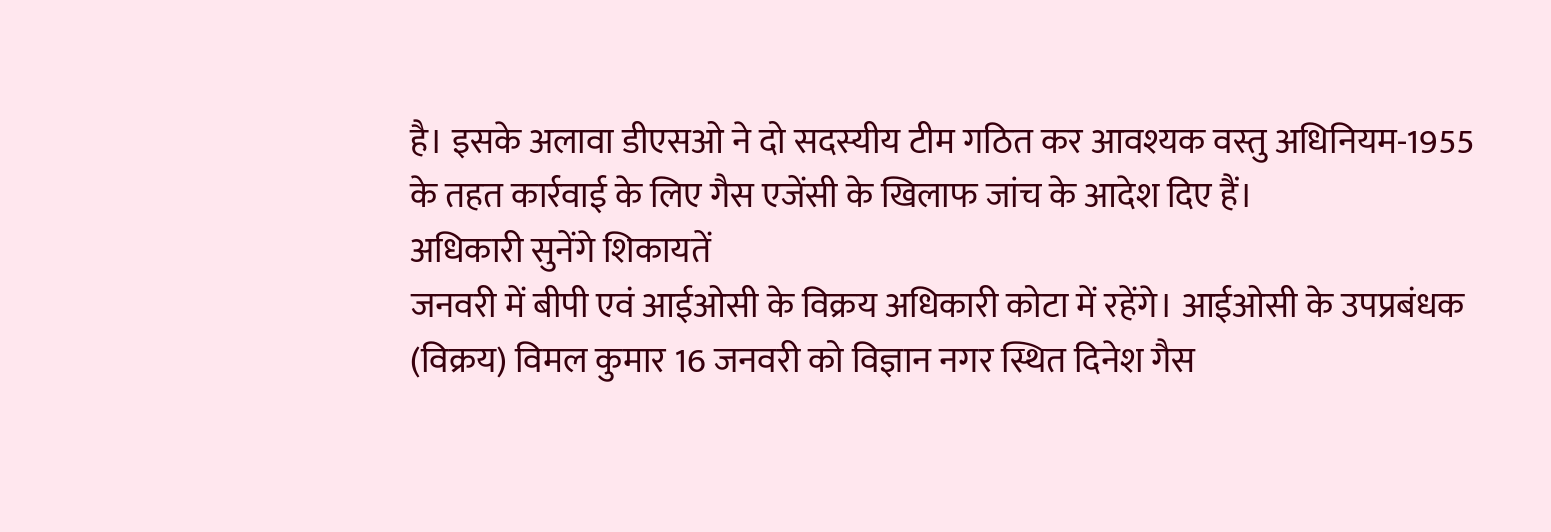है। इसके अलावा डीएसओ ने दो सदस्यीय टीम गठित कर आवश्यक वस्तु अधिनियम-1955 के तहत कार्रवाई के लिए गैस एजेंसी के खिलाफ जांच के आदेश दिए हैं।
अधिकारी सुनेंगे शिकायतें
जनवरी में बीपी एवं आईओसी के विक्रय अधिकारी कोटा में रहेंगे। आईओसी के उपप्रबंधक (विक्रय) विमल कुमार 16 जनवरी को विज्ञान नगर स्थित दिनेश गैस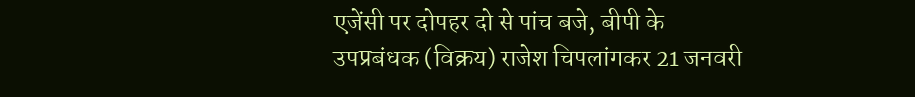एजेंसी पर दोपहर दो से पांच बजे, बीपी के उपप्रबंधक (विक्रय) राजेश चिपलांगकर 21 जनवरी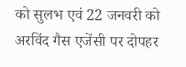को सुलभ एवं 22 जनवरी को अरविंद गैस एजेंसी पर दोपहर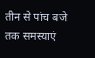तीन से पांच बजे तक समस्याएं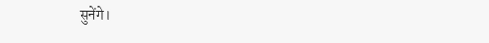सुनेंगे।